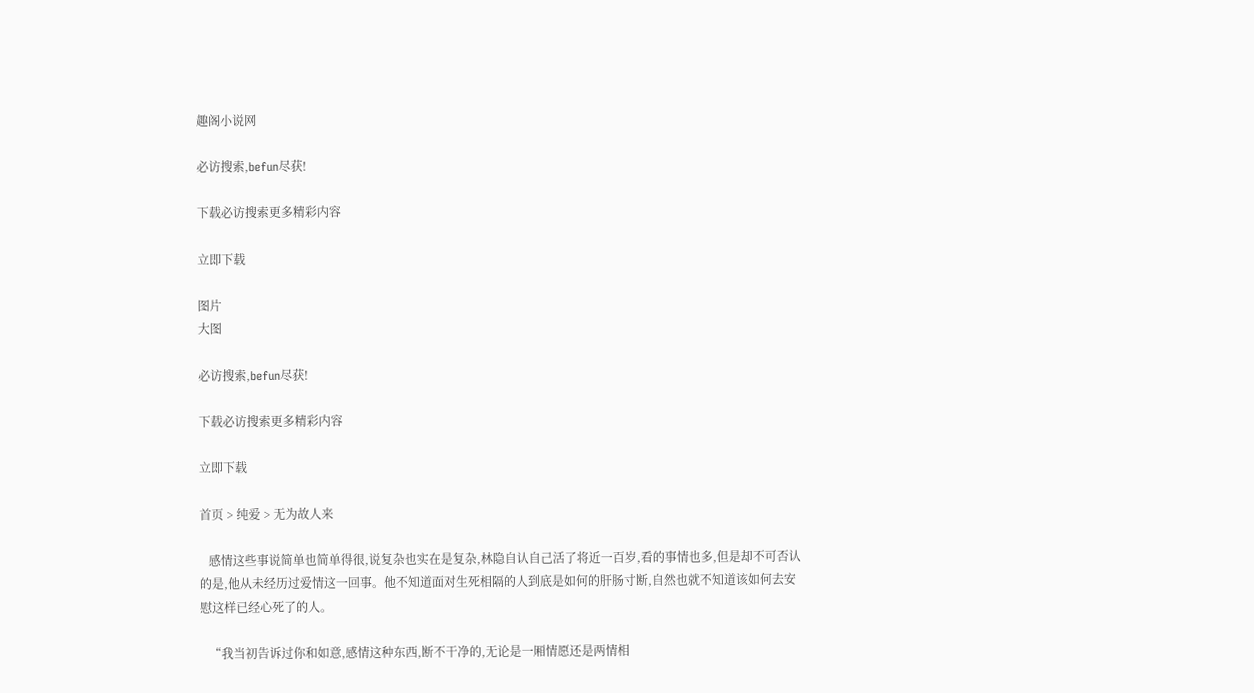趣阁小说网

必访搜索,befun尽获!

下载必访搜索更多精彩内容

立即下载

图片
大图

必访搜索,befun尽获!

下载必访搜索更多精彩内容

立即下载

首页 > 纯爱 > 无为故人来

   感情这些事说简单也简单得很,说复杂也实在是复杂,林隐自认自己活了将近一百岁,看的事情也多,但是却不可否认的是,他从未经历过爱情这一回事。他不知道面对生死相隔的人到底是如何的肝肠寸断,自然也就不知道该如何去安慰这样已经心死了的人。

   “我当初告诉过你和如意,感情这种东西,断不干净的,无论是一厢情愿还是两情相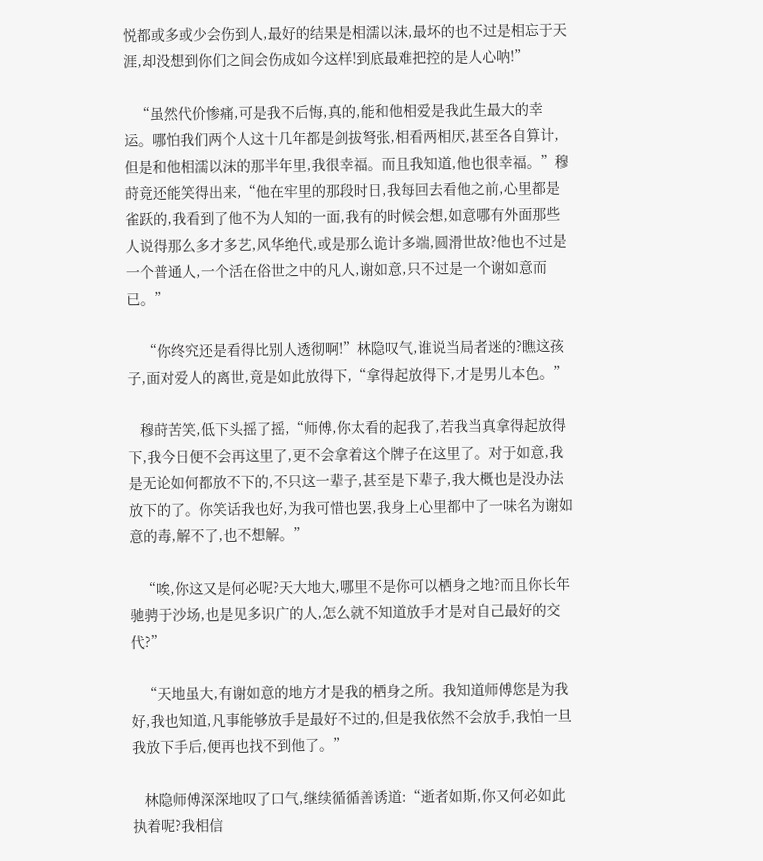悦都或多或少会伤到人,最好的结果是相濡以沫,最坏的也不过是相忘于天涯,却没想到你们之间会伤成如今这样!到底最难把控的是人心呐!”

   “虽然代价惨痛,可是我不后悔,真的,能和他相爱是我此生最大的幸运。哪怕我们两个人这十几年都是剑拔弩张,相看两相厌,甚至各自算计,但是和他相濡以沫的那半年里,我很幸福。而且我知道,他也很幸福。”穆莳竟还能笑得出来,“他在牢里的那段时日,我每回去看他之前,心里都是雀跃的,我看到了他不为人知的一面,我有的时候会想,如意哪有外面那些人说得那么多才多艺,风华绝代,或是那么诡计多端,圆滑世故?他也不过是一个普通人,一个活在俗世之中的凡人,谢如意,只不过是一个谢如意而已。”

    “你终究还是看得比别人透彻啊!”林隐叹气,谁说当局者迷的?瞧这孩子,面对爱人的离世,竟是如此放得下,“拿得起放得下,才是男儿本色。”

   穆莳苦笑,低下头摇了摇,“师傅,你太看的起我了,若我当真拿得起放得下,我今日便不会再这里了,更不会拿着这个牌子在这里了。对于如意,我是无论如何都放不下的,不只这一辈子,甚至是下辈子,我大概也是没办法放下的了。你笑话我也好,为我可惜也罢,我身上心里都中了一味名为谢如意的毒,解不了,也不想解。”

   “唉,你这又是何必呢?天大地大,哪里不是你可以栖身之地?而且你长年驰骋于沙场,也是见多识广的人,怎么就不知道放手才是对自己最好的交代?”

   “天地虽大,有谢如意的地方才是我的栖身之所。我知道师傅您是为我好,我也知道,凡事能够放手是最好不过的,但是我依然不会放手,我怕一旦我放下手后,便再也找不到他了。”

   林隐师傅深深地叹了口气,继续循循善诱道:“逝者如斯,你又何必如此执着呢?我相信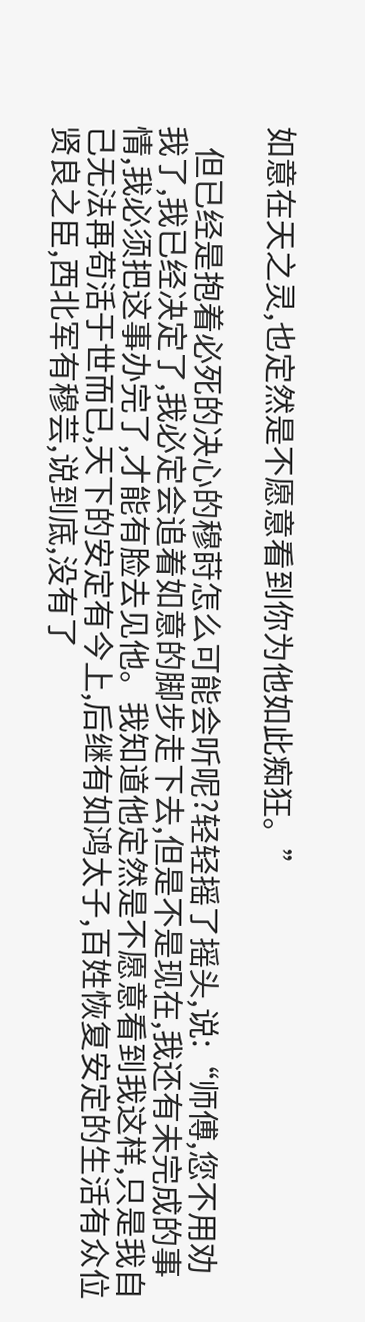如意在天之灵,也定然是不愿意看到你为他如此痴狂。”

   但已经是抱着必死的决心的穆莳怎么可能会听呢?轻轻摇了摇头,说:“师傅,您不用劝我了,我已经决定了,我必定会追着如意的脚步走下去,但是不是现在,我还有未完成的事情,我必须把这事办完了,才能有脸去见他。我知道他定然是不愿意看到我这样,只是我自己无法再苟活于世而已,天下的安定有今上,后继有如鸿太子,百姓恢复安定的生活有众位贤良之臣,西北军有穆芸,说到底,没有了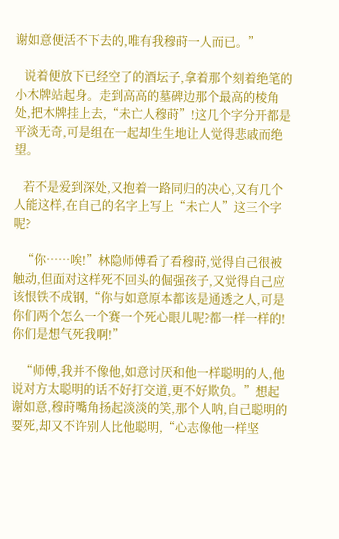谢如意便活不下去的,唯有我穆莳一人而已。”

   说着便放下已经空了的酒坛子,拿着那个刻着绝笔的小木牌站起身。走到高高的墓碑边那个最高的棱角处,把木牌挂上去,“未亡人穆莳”!这几个字分开都是平淡无奇,可是组在一起却生生地让人觉得悲戚而绝望。

   若不是爱到深处,又抱着一路同归的决心,又有几个人能这样,在自己的名字上写上“未亡人”这三个字呢?

   “你……唉!”林隐师傅看了看穆莳,觉得自己很被触动,但面对这样死不回头的倔强孩子,又觉得自己应该恨铁不成钢,“你与如意原本都该是通透之人,可是你们两个怎么一个赛一个死心眼儿呢?都一样一样的!你们是想气死我啊!”

   “师傅,我并不像他,如意讨厌和他一样聪明的人,他说对方太聪明的话不好打交道,更不好欺负。”想起谢如意,穆莳嘴角扬起淡淡的笑,那个人呐,自己聪明的要死,却又不许别人比他聪明,“心志像他一样坚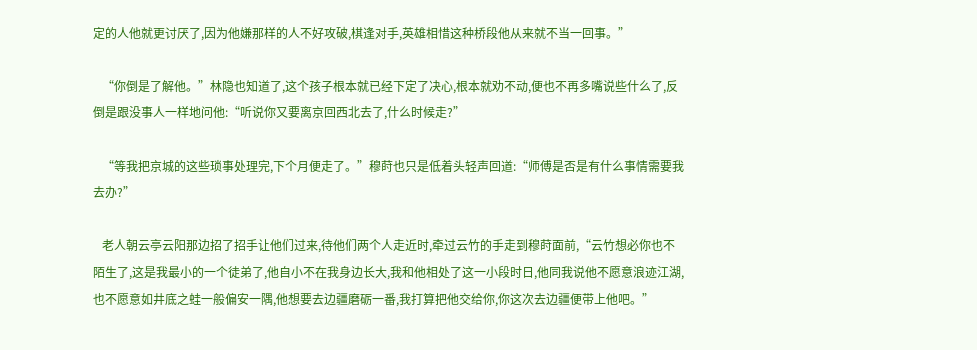定的人他就更讨厌了,因为他嫌那样的人不好攻破,棋逢对手,英雄相惜这种桥段他从来就不当一回事。”

   “你倒是了解他。”林隐也知道了,这个孩子根本就已经下定了决心,根本就劝不动,便也不再多嘴说些什么了,反倒是跟没事人一样地问他:“听说你又要离京回西北去了,什么时候走?”

   “等我把京城的这些琐事处理完,下个月便走了。”穆莳也只是低着头轻声回道:“师傅是否是有什么事情需要我去办?”

   老人朝云亭云阳那边招了招手让他们过来,待他们两个人走近时,牵过云竹的手走到穆莳面前,“云竹想必你也不陌生了,这是我最小的一个徒弟了,他自小不在我身边长大,我和他相处了这一小段时日,他同我说他不愿意浪迹江湖,也不愿意如井底之蛙一般偏安一隅,他想要去边疆磨砺一番,我打算把他交给你,你这次去边疆便带上他吧。”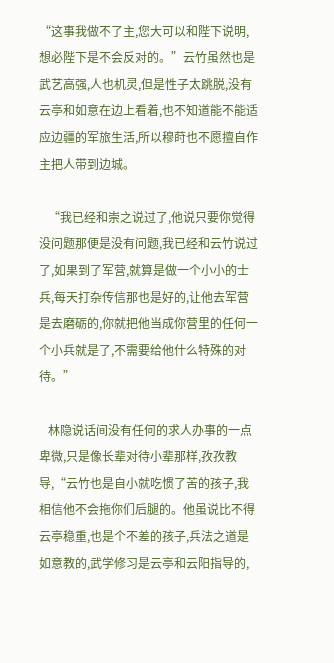“这事我做不了主,您大可以和陛下说明,想必陛下是不会反对的。”云竹虽然也是武艺高强,人也机灵,但是性子太跳脱,没有云亭和如意在边上看着,也不知道能不能适应边疆的军旅生活,所以穆莳也不愿擅自作主把人带到边城。

   “我已经和崇之说过了,他说只要你觉得没问题那便是没有问题,我已经和云竹说过了,如果到了军营,就算是做一个小小的士兵,每天打杂传信那也是好的,让他去军营是去磨砺的,你就把他当成你营里的任何一个小兵就是了,不需要给他什么特殊的对待。”

   林隐说话间没有任何的求人办事的一点卑微,只是像长辈对待小辈那样,孜孜教导,“云竹也是自小就吃惯了苦的孩子,我相信他不会拖你们后腿的。他虽说比不得云亭稳重,也是个不差的孩子,兵法之道是如意教的,武学修习是云亭和云阳指导的,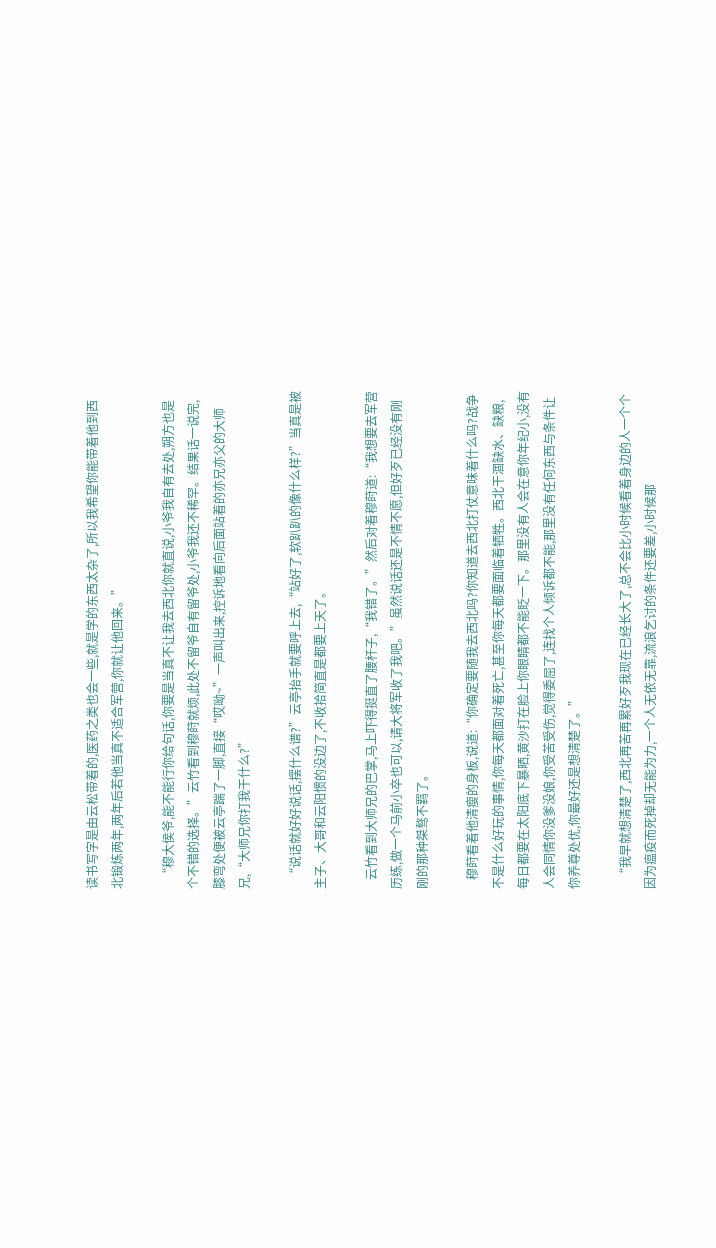读书写字是由云松带着的,医药之类也会一些,就是学的东西太杂了,所以我希望你能带着他到西北锻炼两年,两年后若他当真不适合军营,你就让他回来。”

   “穆大侯爷,能不能行你给句话,你要是当真不让我去西北你就直说,小爷我自有去处,朔方也是个不错的选择。”云竹看到穆莳就烦,此处不留爷自有留爷处,小爷我还不稀罕。结果话一说完,膝弯处便被云亭踹了一脚,直接“哎呦~”一声叫出来,控诉地看向后面站着的亦兄亦父的大师兄,“大师兄你打我干什么?”

   “说话就好好说话,摆什么谱?”云亭抬手就要呼上去,“站好了,软趴趴的像什么样?”当真是被主子、大哥和云阳惯的没边了,不收拾简直是都要上天了。

   云竹看到大师兄的巴掌,马上吓得挺直了腰杆子,“我错了。”然后对着穆莳道:“我想要去军营历练,做一个马前小卒也可以,请大将军收了我吧。”虽然说话还是不情不愿,但好歹已经没有刚刚的那种桀骜不羁了。

   穆莳看着他清瘦的身板,说道:“你确定要随我去西北吗?你知道去西北打仗意味着什么吗?战争不是什么好玩的事情,你每天都面对着死亡,甚至你每天都要面临着牺牲。西北干涸缺水、缺粮,每日都要在太阳底下暴晒,黄沙打在脸上你眼睛都不能眨一下。那里没有人会在意你年纪小,没有人会同情你没爹没娘,你受苦受伤,觉得委屈了,连找个人倾诉都不能,那里没有任何东西与条件让你养尊处优,你最好还是想清楚了。”

   “我早就想清楚了,西北再苦再累好歹我现在已经长大了,总不会比小时候看着身边的人一个个因为瘟疫而死掉却无能为力,一个人无依无靠,流浪乞讨的条件还要差,小时候那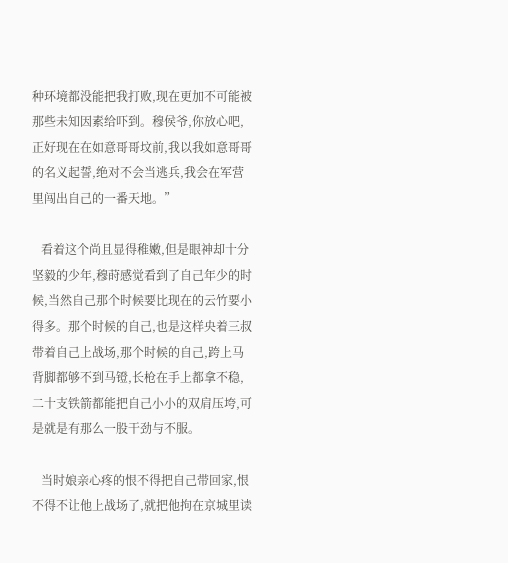种环境都没能把我打败,现在更加不可能被那些未知因素给吓到。穆侯爷,你放心吧,正好现在在如意哥哥坟前,我以我如意哥哥的名义起誓,绝对不会当逃兵,我会在军营里闯出自己的一番天地。”

   看着这个尚且显得稚嫩,但是眼神却十分坚毅的少年,穆莳感觉看到了自己年少的时候,当然自己那个时候要比现在的云竹要小得多。那个时候的自己,也是这样央着三叔带着自己上战场,那个时候的自己,跨上马背脚都够不到马镫,长枪在手上都拿不稳,二十支铁箭都能把自己小小的双肩压垮,可是就是有那么一股干劲与不服。

   当时娘亲心疼的恨不得把自己带回家,恨不得不让他上战场了,就把他拘在京城里读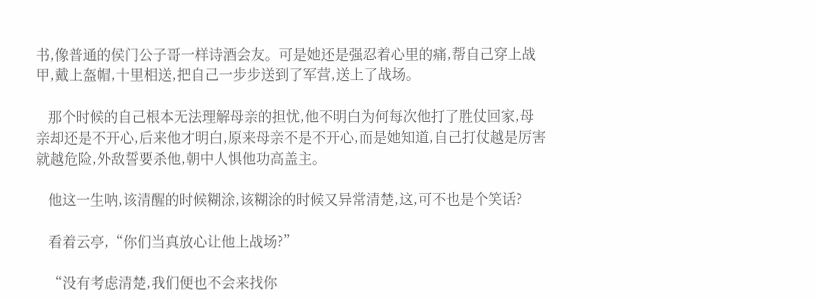书,像普通的侯门公子哥一样诗酒会友。可是她还是强忍着心里的痛,帮自己穿上战甲,戴上盔帽,十里相送,把自己一步步送到了军营,送上了战场。

   那个时候的自己根本无法理解母亲的担忧,他不明白为何每次他打了胜仗回家,母亲却还是不开心,后来他才明白,原来母亲不是不开心,而是她知道,自己打仗越是厉害就越危险,外敌誓要杀他,朝中人惧他功高盖主。

   他这一生呐,该清醒的时候糊涂,该糊涂的时候又异常清楚,这,可不也是个笑话?

   看着云亭,“你们当真放心让他上战场?”

   “没有考虑清楚,我们便也不会来找你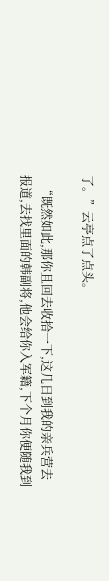了。”云亭点了点头。

   “既然如此,那你且回去收拾一下,这几日到我的亲兵营去报道,去找里面的韩副将,他会给你入军籍,下个月你便随我到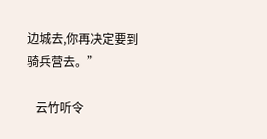边城去,你再决定要到骑兵营去。”

   云竹听令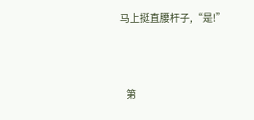马上挺直腰杆子,“是!”



   第